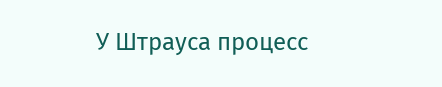У Штрауса процесс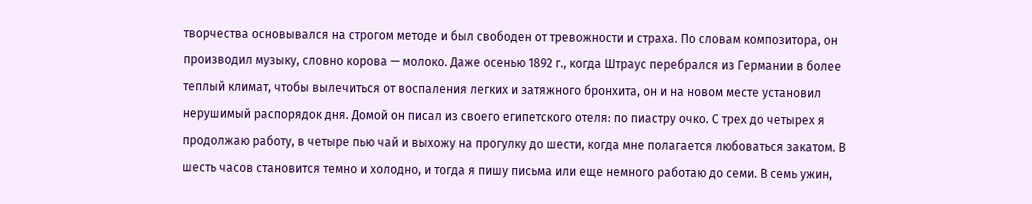творчества основывался на строгом методе и был свободен от тревожности и страха. По словам композитора, он производил музыку, словно корова — молоко. Даже осенью 1892 г., когда Штраус перебрался из Германии в более теплый климат, чтобы вылечиться от воспаления легких и затяжного бронхита, он и на новом месте установил нерушимый распорядок дня. Домой он писал из своего египетского отеля: по пиастру очко. С трех до четырех я продолжаю работу, в четыре пью чай и выхожу на прогулку до шести, когда мне полагается любоваться закатом. В шесть часов становится темно и холодно, и тогда я пишу письма или еще немного работаю до семи. В семь ужин,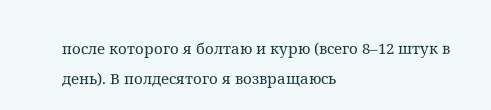после которого я болтаю и курю (всего 8–12 штук в день). В полдесятого я возвращаюсь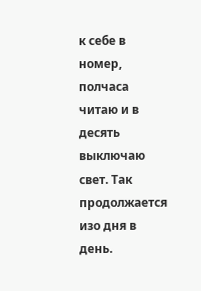к себе в номер, полчаса читаю и в десять выключаю свет. Так продолжается изо дня в день.